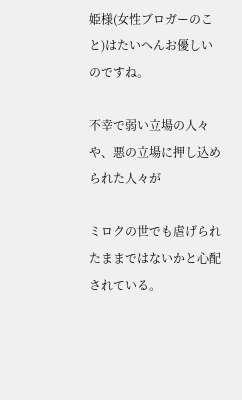姫様(女性ブロガーのこと)はたいへんお優しいのですね。

不幸で弱い立場の人々や、悪の立場に押し込められた人々が

ミロクの世でも虐げられたままではないかと心配されている。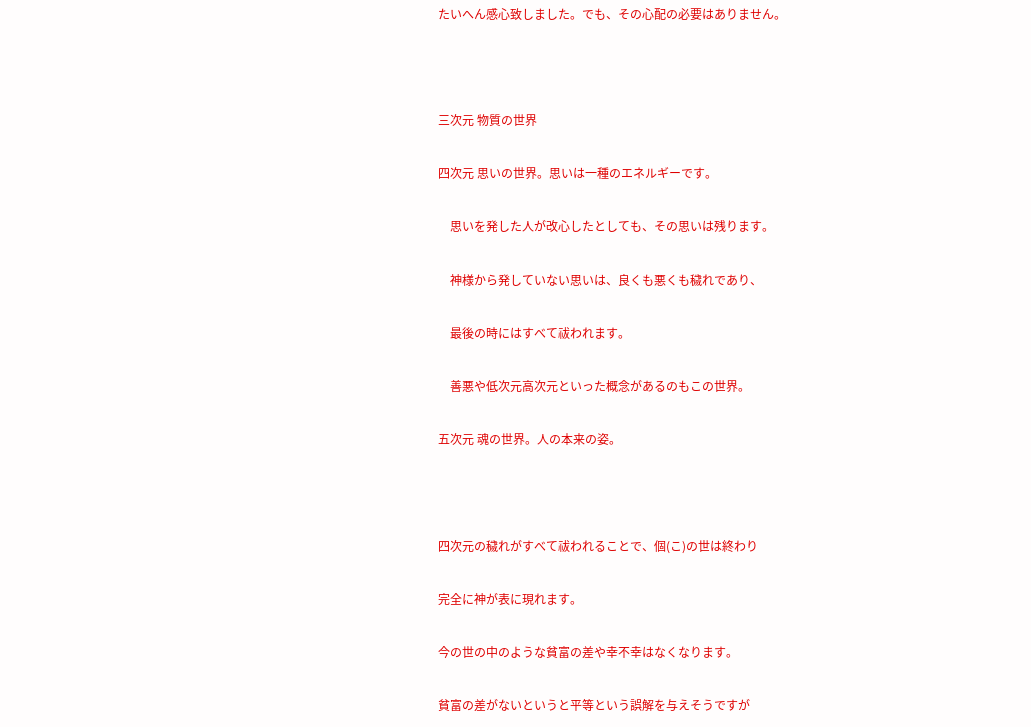たいへん感心致しました。でも、その心配の必要はありません。



三次元 物質の世界

四次元 思いの世界。思いは一種のエネルギーです。

    思いを発した人が改心したとしても、その思いは残ります。

    神様から発していない思いは、良くも悪くも穢れであり、

    最後の時にはすべて祓われます。

    善悪や低次元高次元といった概念があるのもこの世界。

五次元 魂の世界。人の本来の姿。



四次元の穢れがすべて祓われることで、個(こ)の世は終わり

完全に神が表に現れます。

今の世の中のような貧富の差や幸不幸はなくなります。

貧富の差がないというと平等という誤解を与えそうですが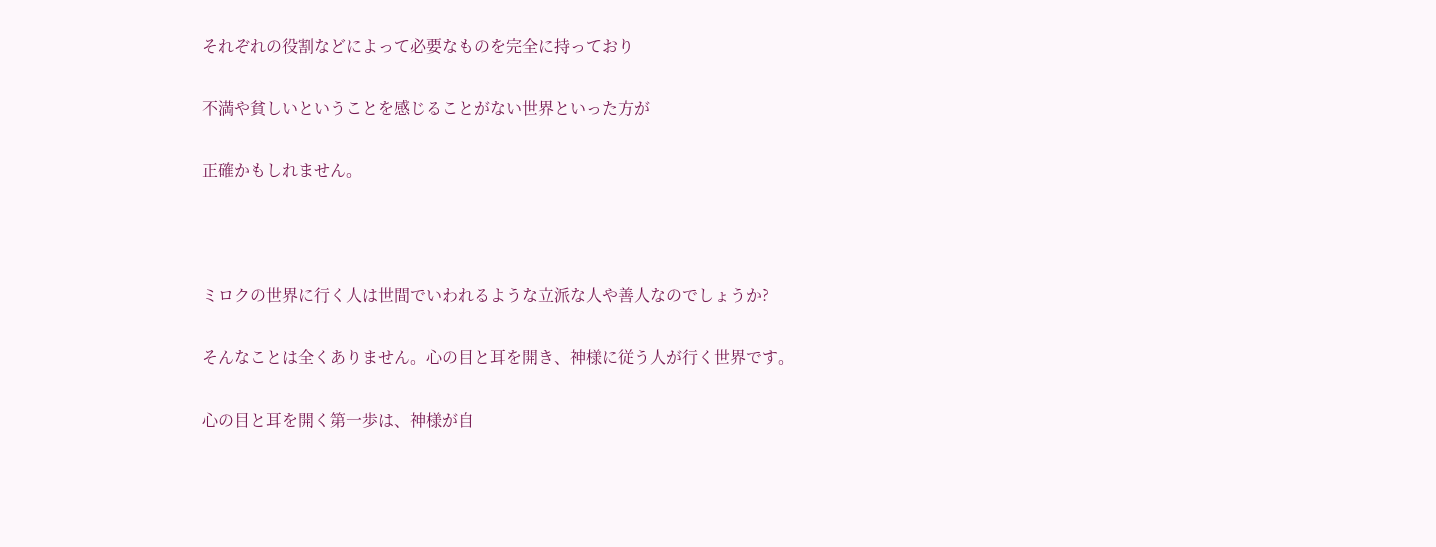それぞれの役割などによって必要なものを完全に持っており

不満や貧しいということを感じることがない世界といった方が

正確かもしれません。



ミロクの世界に行く人は世間でいわれるような立派な人や善人なのでしょうか?

そんなことは全くありません。心の目と耳を開き、神様に従う人が行く世界です。

心の目と耳を開く第一歩は、神様が自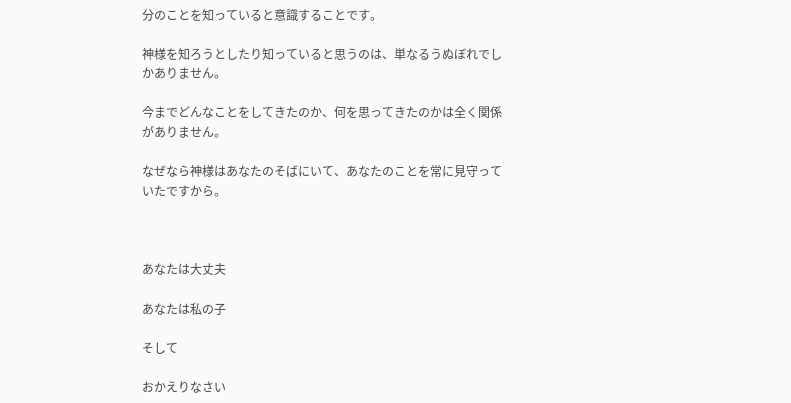分のことを知っていると意識することです。

神様を知ろうとしたり知っていると思うのは、単なるうぬぼれでしかありません。

今までどんなことをしてきたのか、何を思ってきたのかは全く関係がありません。

なぜなら神様はあなたのそばにいて、あなたのことを常に見守っていたですから。



あなたは大丈夫

あなたは私の子

そして

おかえりなさい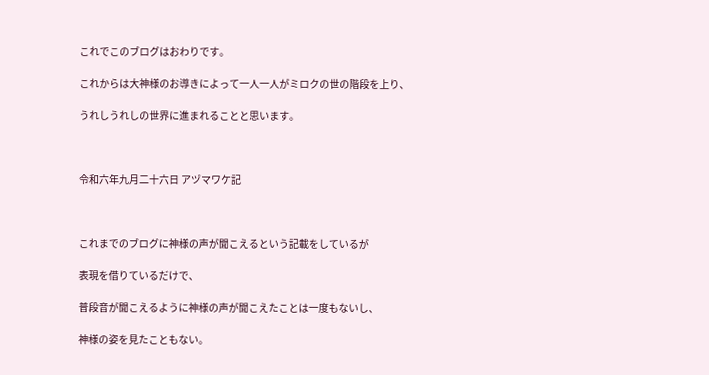これでこのブログはおわりです。

これからは大神様のお導きによって一人一人がミロクの世の階段を上り、

うれしうれしの世界に進まれることと思います。



令和六年九月二十六日 アヅマワケ記



これまでのブログに神様の声が聞こえるという記載をしているが

表現を借りているだけで、

普段音が聞こえるように神様の声が聞こえたことは一度もないし、

神様の姿を見たこともない。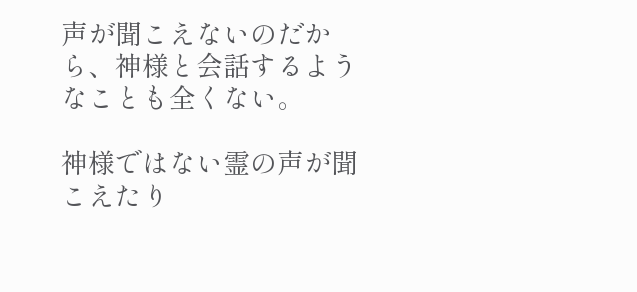声が聞こえないのだから、神様と会話するようなことも全くない。

神様ではない霊の声が聞こえたり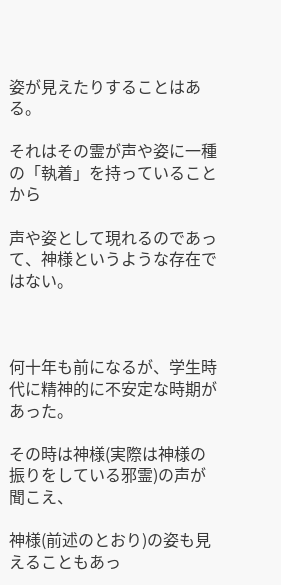姿が見えたりすることはある。

それはその霊が声や姿に一種の「執着」を持っていることから

声や姿として現れるのであって、神様というような存在ではない。



何十年も前になるが、学生時代に精神的に不安定な時期があった。

その時は神様(実際は神様の振りをしている邪霊)の声が聞こえ、

神様(前述のとおり)の姿も見えることもあっ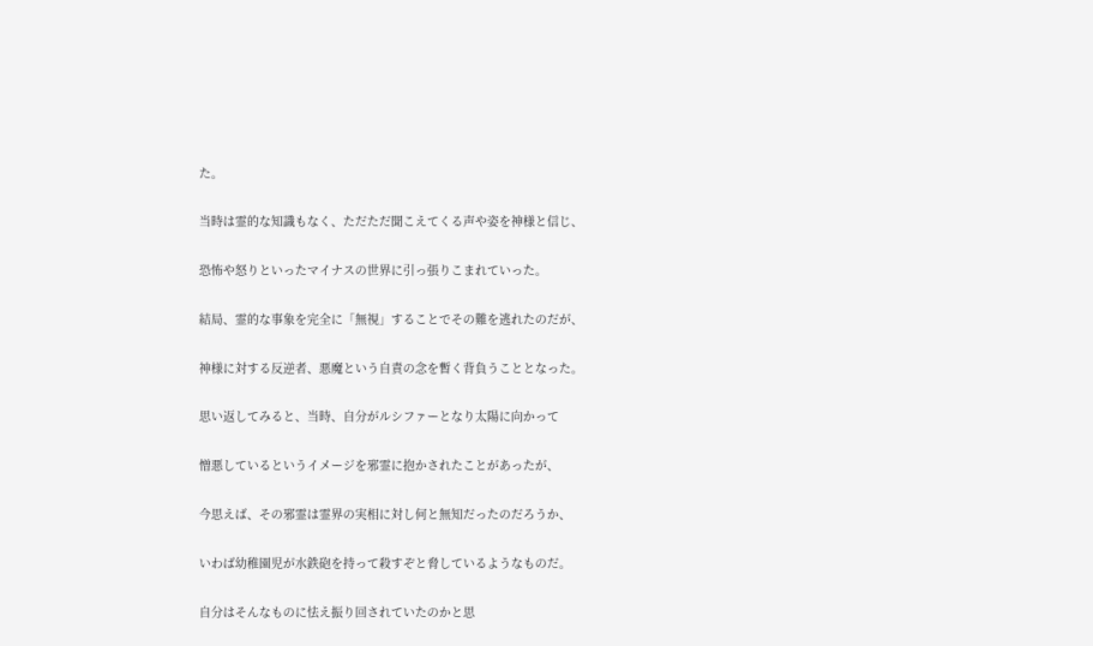た。

当時は霊的な知識もなく、ただただ聞こえてくる声や姿を神様と信じ、

恐怖や怒りといったマイナスの世界に引っ張りこまれていった。

結局、霊的な事象を完全に「無視」することでその難を逃れたのだが、

神様に対する反逆者、悪魔という自責の念を暫く背負うこととなった。

思い返してみると、当時、自分がルシファーとなり太陽に向かって

憎悪しているというイメージを邪霊に抱かされたことがあったが、

今思えば、その邪霊は霊界の実相に対し何と無知だったのだろうか、

いわば幼稚園児が水鉄砲を持って殺すぞと脅しているようなものだ。

自分はそんなものに怯え振り回されていたのかと思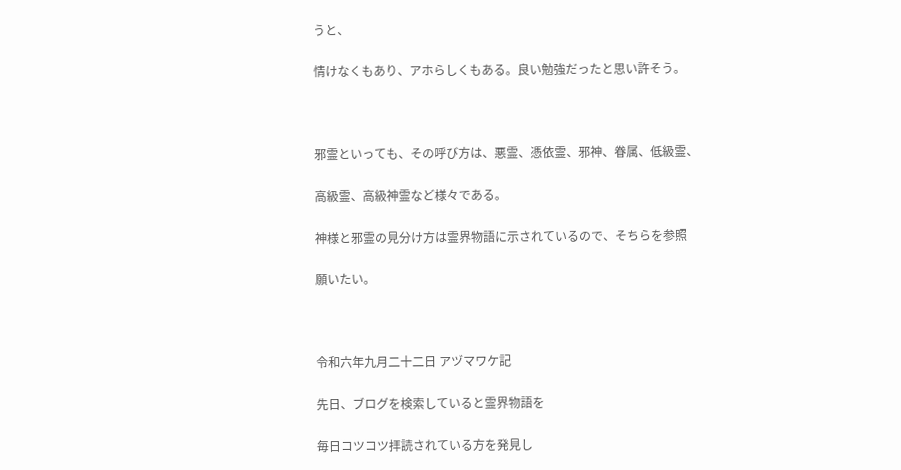うと、

情けなくもあり、アホらしくもある。良い勉強だったと思い許そう。



邪霊といっても、その呼び方は、悪霊、憑依霊、邪神、眷属、低級霊、

高級霊、高級神霊など様々である。

神様と邪霊の見分け方は霊界物語に示されているので、そちらを参照

願いたい。



令和六年九月二十二日 アヅマワケ記

先日、ブログを検索していると霊界物語を

毎日コツコツ拝読されている方を発見し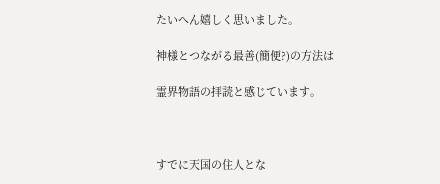たいへん嬉しく思いました。

神様とつながる最善(簡便?)の方法は

霊界物語の拝読と感じています。



すでに天国の住人とな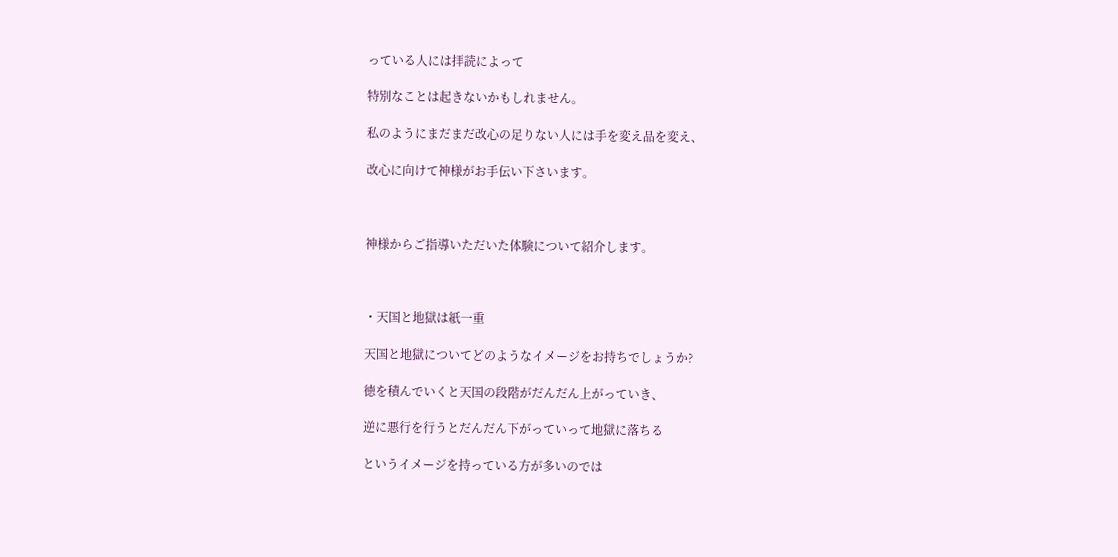っている人には拝読によって

特別なことは起きないかもしれません。

私のようにまだまだ改心の足りない人には手を変え品を変え、

改心に向けて神様がお手伝い下さいます。



神様からご指導いただいた体験について紹介します。



・天国と地獄は紙一重

天国と地獄についてどのようなイメージをお持ちでしょうか?

徳を積んでいくと天国の段階がだんだん上がっていき、

逆に悪行を行うとだんだん下がっていって地獄に落ちる

というイメージを持っている方が多いのでは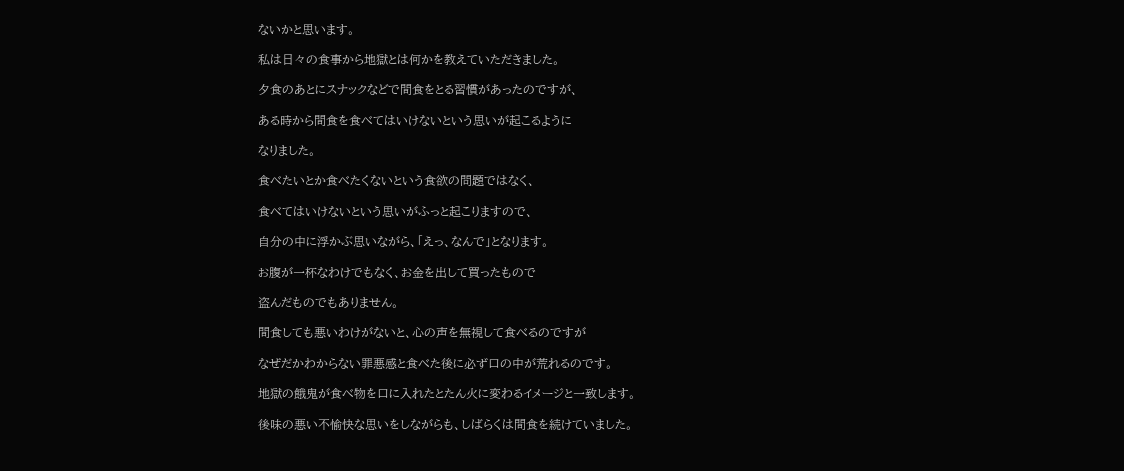ないかと思います。

私は日々の食事から地獄とは何かを教えていただきました。

夕食のあとにスナックなどで間食をとる習慣があったのですが、

ある時から間食を食べてはいけないという思いが起こるように

なりました。

食べたいとか食べたくないという食欲の問題ではなく、

食べてはいけないという思いがふっと起こりますので、

自分の中に浮かぶ思いながら、「えっ、なんで」となります。

お腹が一杯なわけでもなく、お金を出して買ったもので

盗んだものでもありません。

間食しても悪いわけがないと、心の声を無視して食べるのですが

なぜだかわからない罪悪感と食べた後に必ず口の中が荒れるのです。

地獄の餓鬼が食べ物を口に入れたとたん火に変わるイメージと一致します。

後味の悪い不愉快な思いをしながらも、しばらくは間食を続けていました。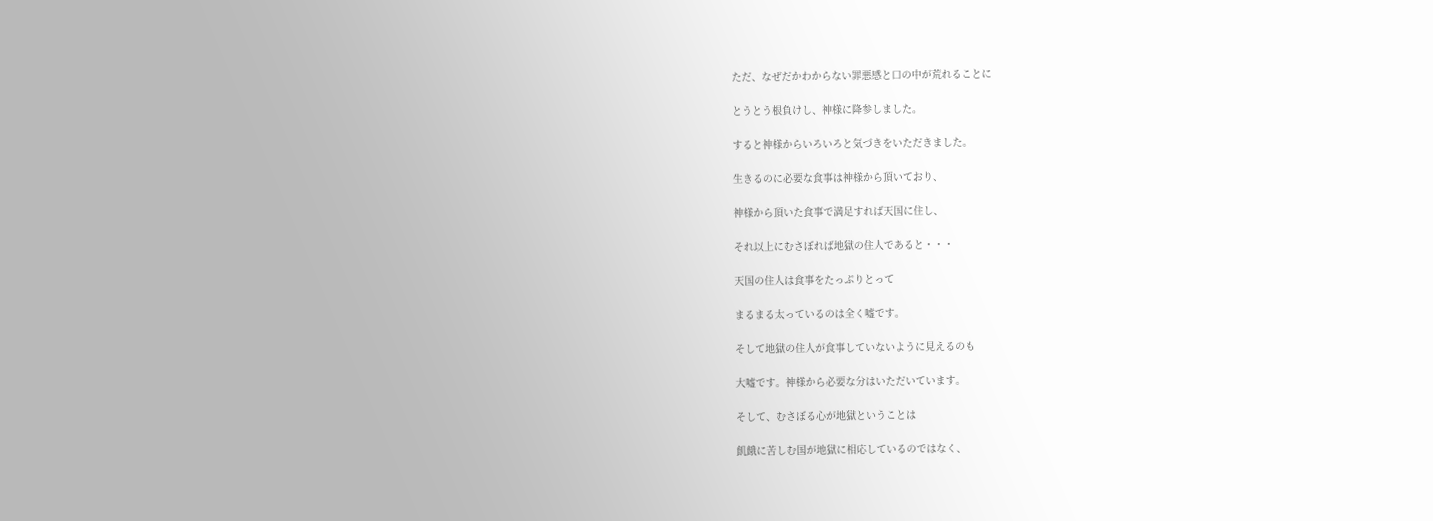ただ、なぜだかわからない罪悪感と口の中が荒れることに

とうとう根負けし、神様に降参しました。

すると神様からいろいろと気づきをいただきました。

生きるのに必要な食事は神様から頂いており、

神様から頂いた食事で満足すれば天国に住し、

それ以上にむさぼれば地獄の住人であると・・・

天国の住人は食事をたっぷりとって

まるまる太っているのは全く嘘です。

そして地獄の住人が食事していないように見えるのも

大嘘です。神様から必要な分はいただいています。

そして、むさぼる心が地獄ということは

飢餓に苦しむ国が地獄に相応しているのではなく、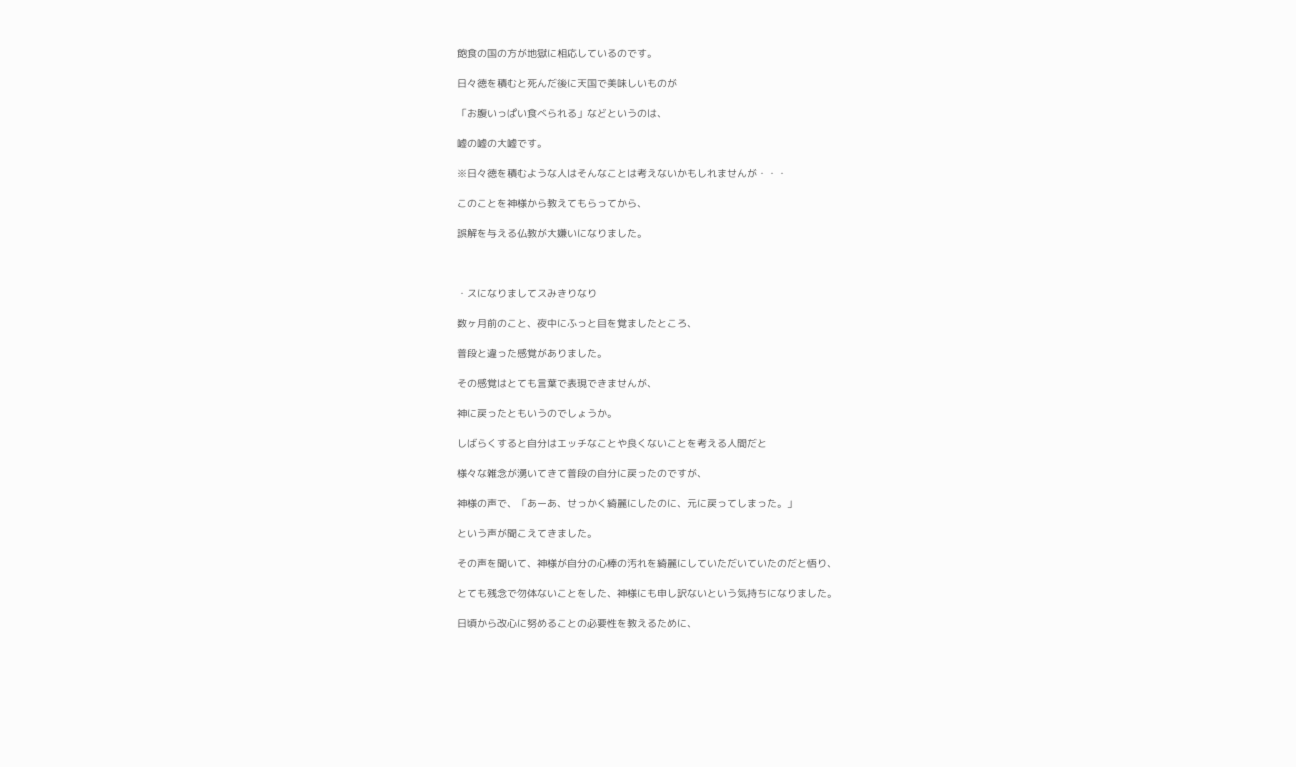飽食の国の方が地獄に相応しているのです。

日々徳を積むと死んだ後に天国で美味しいものが

「お腹いっぱい食べられる」などというのは、

嘘の嘘の大嘘です。

※日々徳を積むような人はそんなことは考えないかもしれませんが・・・

このことを神様から教えてもらってから、

誤解を与える仏教が大嫌いになりました。



・スになりましてスみきりなり

数ヶ月前のこと、夜中にふっと目を覚ましたところ、

普段と違った感覚がありました。

その感覚はとても言葉で表現できませんが、

神に戻ったともいうのでしょうか。

しばらくすると自分はエッチなことや良くないことを考える人間だと

様々な雑念が湧いてきて普段の自分に戻ったのですが、

神様の声で、「あーあ、せっかく綺麗にしたのに、元に戻ってしまった。」

という声が聞こえてきました。

その声を聞いて、神様が自分の心棒の汚れを綺麗にしていただいていたのだと悟り、

とても残念で勿体ないことをした、神様にも申し訳ないという気持ちになりました。

日頃から改心に努めることの必要性を教えるために、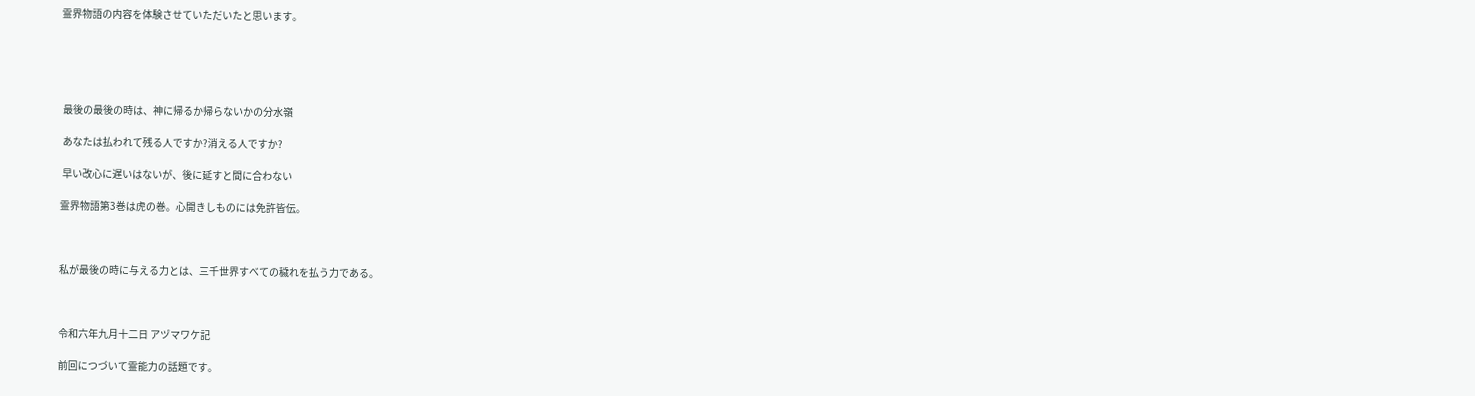霊界物語の内容を体験させていただいたと思います。





 最後の最後の時は、神に帰るか帰らないかの分水嶺

 あなたは払われて残る人ですか?消える人ですか?

 早い改心に遅いはないが、後に延すと間に合わない

霊界物語第3巻は虎の巻。心開きしものには免許皆伝。



私が最後の時に与える力とは、三千世界すべての穢れを払う力である。



令和六年九月十二日 アヅマワケ記

前回につづいて霊能力の話題です。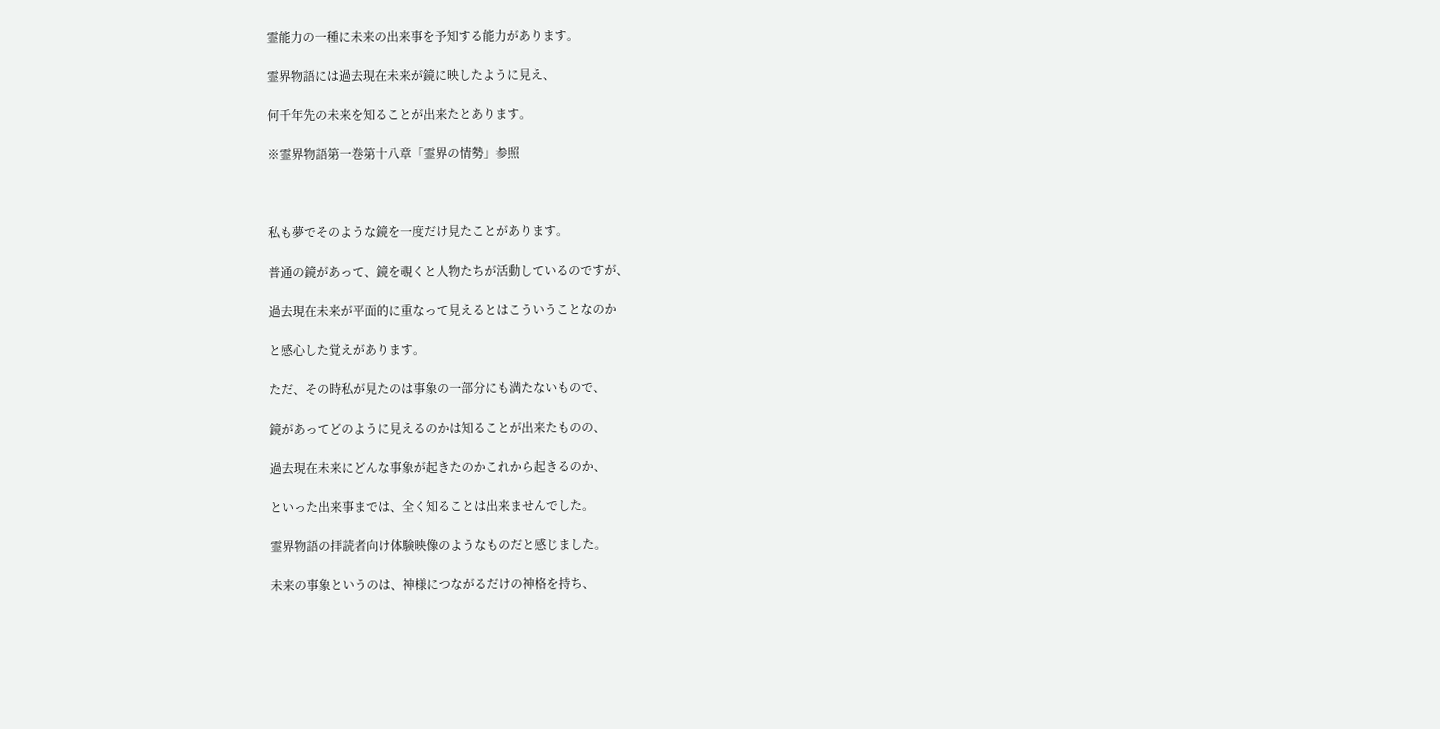霊能力の一種に未来の出来事を予知する能力があります。

霊界物語には過去現在未来が鏡に映したように見え、

何千年先の未来を知ることが出来たとあります。

※霊界物語第一巻第十八章「霊界の情勢」参照



私も夢でそのような鏡を一度だけ見たことがあります。

普通の鏡があって、鏡を覗くと人物たちが活動しているのですが、

過去現在未来が平面的に重なって見えるとはこういうことなのか

と感心した覚えがあります。

ただ、その時私が見たのは事象の一部分にも満たないもので、

鏡があってどのように見えるのかは知ることが出来たものの、

過去現在未来にどんな事象が起きたのかこれから起きるのか、

といった出来事までは、全く知ることは出来ませんでした。

霊界物語の拝読者向け体験映像のようなものだと感じました。

未来の事象というのは、神様につながるだけの神格を持ち、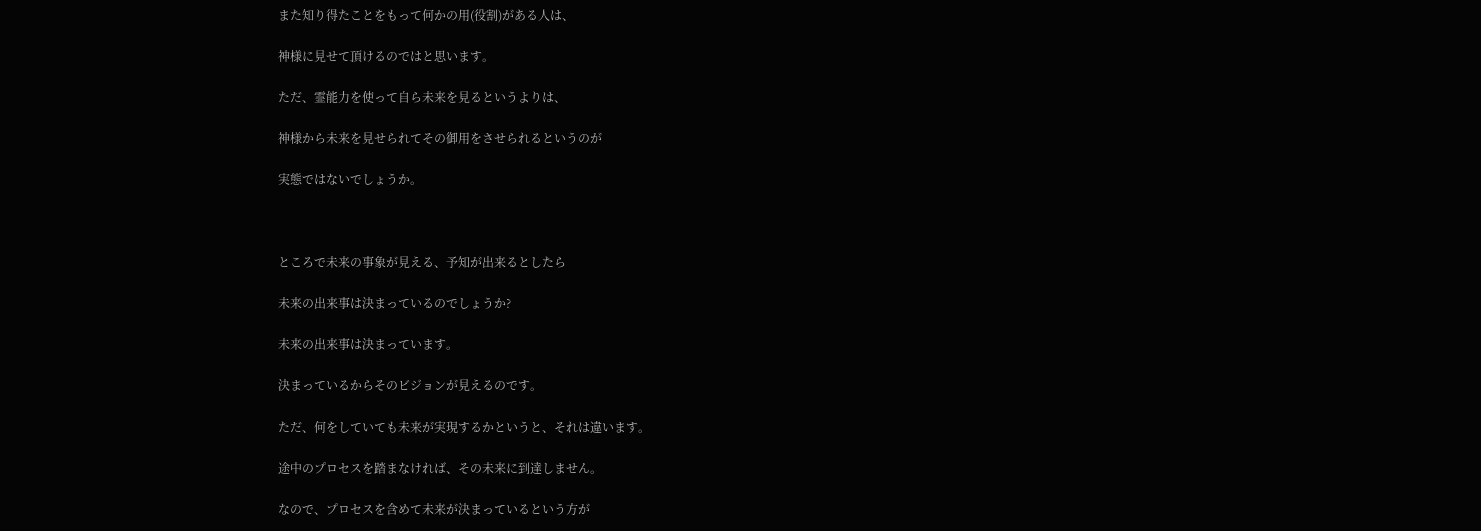また知り得たことをもって何かの用(役割)がある人は、

神様に見せて頂けるのではと思います。

ただ、霊能力を使って自ら未来を見るというよりは、

神様から未来を見せられてその御用をさせられるというのが

実態ではないでしょうか。



ところで未来の事象が見える、予知が出来るとしたら

未来の出来事は決まっているのでしょうか?

未来の出来事は決まっています。

決まっているからそのビジョンが見えるのです。

ただ、何をしていても未来が実現するかというと、それは違います。

途中のプロセスを踏まなければ、その未来に到達しません。

なので、プロセスを含めて未来が決まっているという方が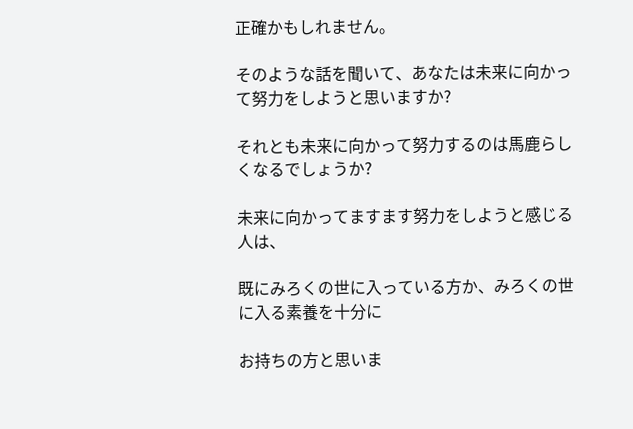正確かもしれません。

そのような話を聞いて、あなたは未来に向かって努力をしようと思いますか?

それとも未来に向かって努力するのは馬鹿らしくなるでしょうか?

未来に向かってますます努力をしようと感じる人は、

既にみろくの世に入っている方か、みろくの世に入る素養を十分に

お持ちの方と思いま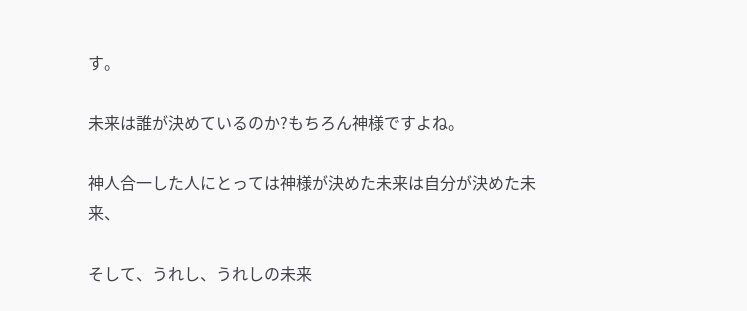す。

未来は誰が決めているのか?もちろん神様ですよね。

神人合一した人にとっては神様が決めた未来は自分が決めた未来、

そして、うれし、うれしの未来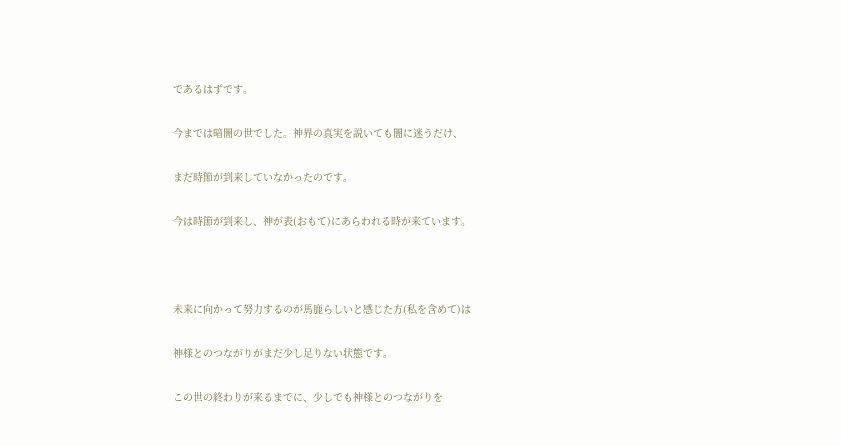であるはずです。

今までは暗闇の世でした。神界の真実を説いても闇に迷うだけ、

まだ時節が到来していなかったのです。

今は時節が到来し、神が表(おもて)にあらわれる時が来ています。



未来に向かって努力するのが馬鹿らしいと感じた方(私を含めて)は

神様とのつながりがまだ少し足りない状態です。

この世の終わりが来るまでに、少しでも神様とのつながりを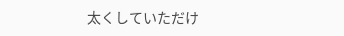太くしていただけ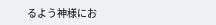るよう神様にお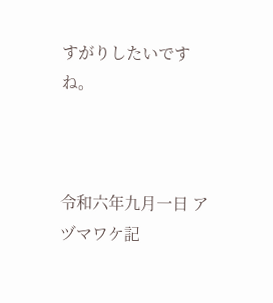すがりしたいですね。



令和六年九月一日 アヅマワケ記